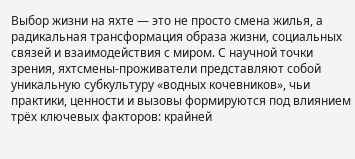Выбор жизни на яхте — это не просто смена жилья, а радикальная трансформация образа жизни, социальных связей и взаимодействия с миром. С научной точки зрения, яхтсмены-проживатели представляют собой уникальную субкультуру «водных кочевников», чьи практики, ценности и вызовы формируются под влиянием трёх ключевых факторов: крайней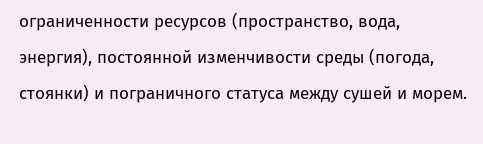ограниченности ресурсов (пространство, вода, энергия), постоянной изменчивости среды (погода, стоянки) и пограничного статуса между сушей и морем.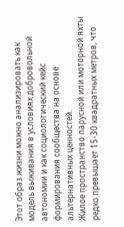Этот образ жизни можно анализировать как модель выживания в условиях добровольной автономии и как социологический кейс формирования сообщества на основе альтернативных ценностей.
Жилое пространство парусной или моторной яхты редко превышает 15-30 квадратных метров, что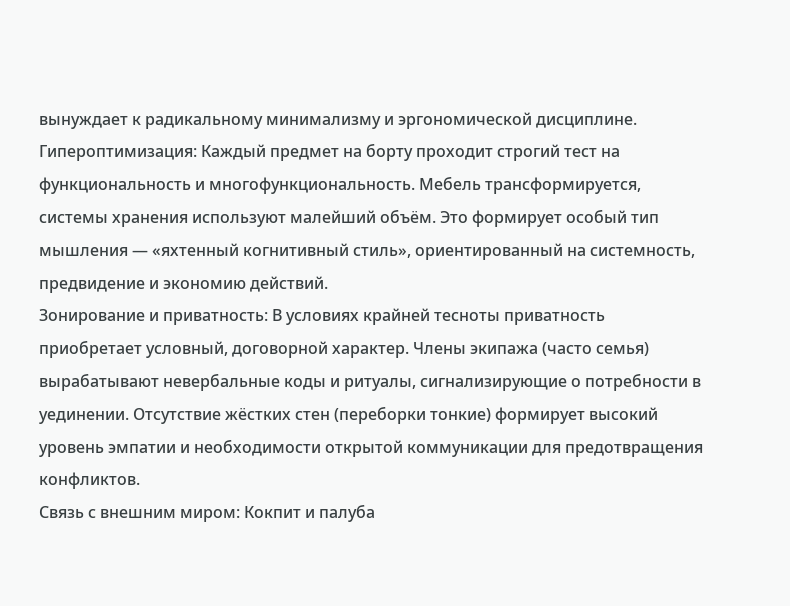вынуждает к радикальному минимализму и эргономической дисциплине.
Гипероптимизация: Каждый предмет на борту проходит строгий тест на функциональность и многофункциональность. Мебель трансформируется, системы хранения используют малейший объём. Это формирует особый тип мышления — «яхтенный когнитивный стиль», ориентированный на системность, предвидение и экономию действий.
Зонирование и приватность: В условиях крайней тесноты приватность приобретает условный, договорной характер. Члены экипажа (часто семья) вырабатывают невербальные коды и ритуалы, сигнализирующие о потребности в уединении. Отсутствие жёстких стен (переборки тонкие) формирует высокий уровень эмпатии и необходимости открытой коммуникации для предотвращения конфликтов.
Связь с внешним миром: Кокпит и палуба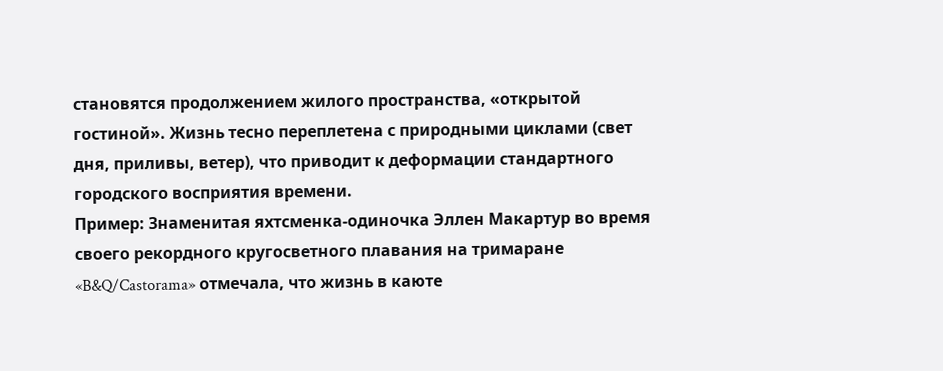становятся продолжением жилого пространства, «открытой гостиной». Жизнь тесно переплетена с природными циклами (свет дня, приливы, ветер), что приводит к деформации стандартного городского восприятия времени.
Пример: Знаменитая яхтсменка-одиночка Эллен Макартур во время своего рекордного кругосветного плавания на тримаране «B&Q/Castorama» отмечала, что жизнь в каюте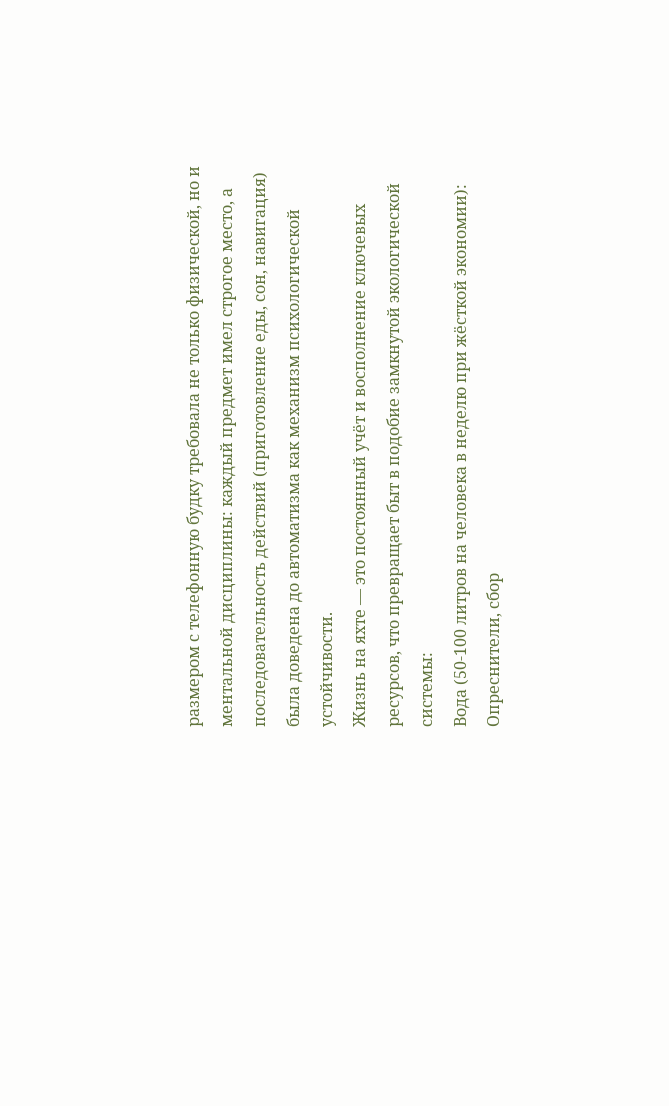размером с телефонную будку требовала не только физической, но и ментальной дисциплины: каждый предмет имел строгое место, а последовательность действий (приготовление еды, сон, навигация) была доведена до автоматизма как механизм психологической устойчивости.
Жизнь на яхте — это постоянный учёт и восполнение ключевых ресурсов, что превращает быт в подобие замкнутой экологической системы:
Вода (50-100 литров на человека в неделю при жёсткой экономии): Опреснители, сбор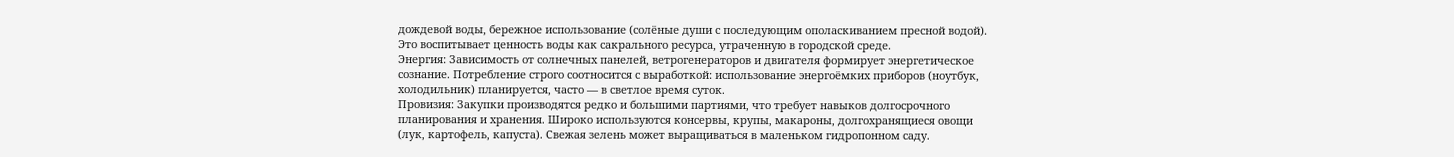дождевой воды, бережное использование (солёные души с последующим ополаскиванием пресной водой). Это воспитывает ценность воды как сакрального ресурса, утраченную в городской среде.
Энергия: Зависимость от солнечных панелей, ветрогенераторов и двигателя формирует энергетическое сознание. Потребление строго соотносится с выработкой: использование энергоёмких приборов (ноутбук, холодильник) планируется, часто — в светлое время суток.
Провизия: Закупки производятся редко и большими партиями, что требует навыков долгосрочного планирования и хранения. Широко используются консервы, крупы, макароны, долгохранящиеся овощи (лук, картофель, капуста). Свежая зелень может выращиваться в маленьком гидропонном саду.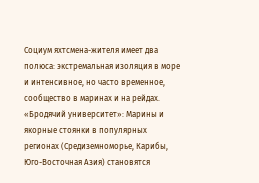Социум яхтсмена-жителя имеет два полюса: экстремальная изоляция в море и интенсивное, но часто временное, сообщество в маринах и на рейдах.
«Бродячий университет»: Марины и якорные стоянки в популярных регионах (Средиземноморье, Карибы, Юго-Восточная Азия) становятся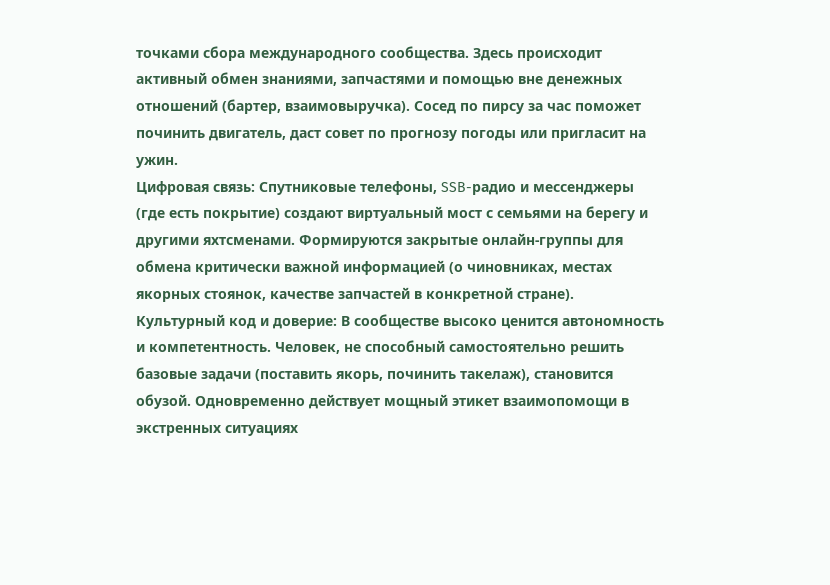точками сбора международного сообщества. Здесь происходит активный обмен знаниями, запчастями и помощью вне денежных отношений (бартер, взаимовыручка). Сосед по пирсу за час поможет починить двигатель, даст совет по прогнозу погоды или пригласит на ужин.
Цифровая связь: Спутниковые телефоны, SSB-радио и мессенджеры (где есть покрытие) создают виртуальный мост с семьями на берегу и другими яхтсменами. Формируются закрытые онлайн-группы для обмена критически важной информацией (о чиновниках, местах якорных стоянок, качестве запчастей в конкретной стране).
Культурный код и доверие: В сообществе высоко ценится автономность и компетентность. Человек, не способный самостоятельно решить базовые задачи (поставить якорь, починить такелаж), становится обузой. Одновременно действует мощный этикет взаимопомощи в экстренных ситуациях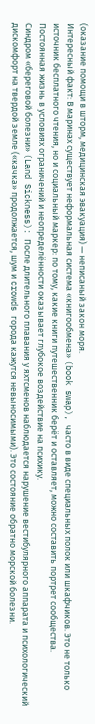(оказание помощи в шторм, медицинская эвакуация) — неписаный закон моря.
Интересный факт: В маринах существует неформальная система «книгообмена» (book swap), часто в виде специальных полок или шкафчиков. Это не только источник бесплатного чтения, но и социальный маркер: по тому, какие книги путешественник берёт и оставляет, можно составить портрет сообщества.
Постоянная жизнь в условиях ограничений и неопределённости оказывает глубокое воздействие на психику.
Синдром «береговой болезни» (Land Sickness): После длительного плавания у яхтсменов наблюдается нарушение вестибулярного аппарата и психологический дискомфорт на твердой земле («качка» продолжается, шум и crowds города кажутся невыносимыми). Это состояние обратно морской болезни.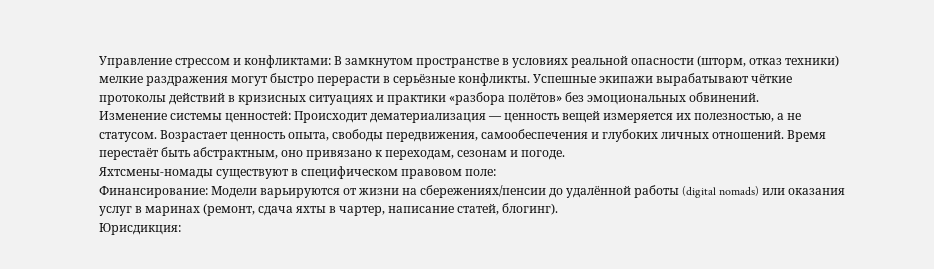Управление стрессом и конфликтами: В замкнутом пространстве в условиях реальной опасности (шторм, отказ техники) мелкие раздражения могут быстро перерасти в серьёзные конфликты. Успешные экипажи вырабатывают чёткие протоколы действий в кризисных ситуациях и практики «разбора полётов» без эмоциональных обвинений.
Изменение системы ценностей: Происходит дематериализация — ценность вещей измеряется их полезностью, а не статусом. Возрастает ценность опыта, свободы передвижения, самообеспечения и глубоких личных отношений. Время перестаёт быть абстрактным, оно привязано к переходам, сезонам и погоде.
Яхтсмены-номады существуют в специфическом правовом поле:
Финансирование: Модели варьируются от жизни на сбережениях/пенсии до удалённой работы (digital nomads) или оказания услуг в маринах (ремонт, сдача яхты в чартер, написание статей, блогинг).
Юрисдикция: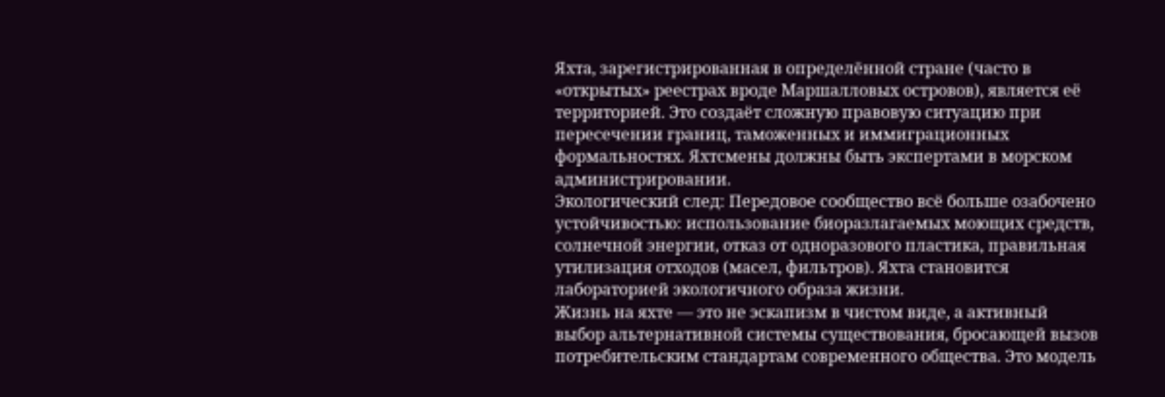Яхта, зарегистрированная в определённой стране (часто в «открытых» реестрах вроде Маршалловых островов), является её территорией. Это создаёт сложную правовую ситуацию при пересечении границ, таможенных и иммиграционных формальностях. Яхтсмены должны быть экспертами в морском администрировании.
Экологический след: Передовое сообщество всё больше озабочено устойчивостью: использование биоразлагаемых моющих средств, солнечной энергии, отказ от одноразового пластика, правильная утилизация отходов (масел, фильтров). Яхта становится лабораторией экологичного образа жизни.
Жизнь на яхте — это не эскапизм в чистом виде, а активный выбор альтернативной системы существования, бросающей вызов потребительским стандартам современного общества. Это модель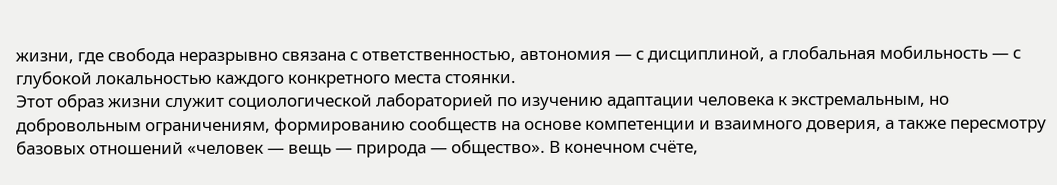жизни, где свобода неразрывно связана с ответственностью, автономия — с дисциплиной, а глобальная мобильность — с глубокой локальностью каждого конкретного места стоянки.
Этот образ жизни служит социологической лабораторией по изучению адаптации человека к экстремальным, но добровольным ограничениям, формированию сообществ на основе компетенции и взаимного доверия, а также пересмотру базовых отношений «человек — вещь — природа — общество». В конечном счёте,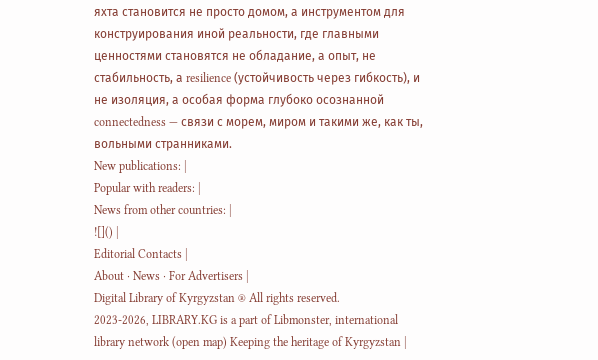яхта становится не просто домом, а инструментом для конструирования иной реальности, где главными ценностями становятся не обладание, а опыт, не стабильность, а resilience (устойчивость через гибкость), и не изоляция, а особая форма глубоко осознанной connectedness — связи с морем, миром и такими же, как ты, вольными странниками.
New publications: |
Popular with readers: |
News from other countries: |
![]() |
Editorial Contacts |
About · News · For Advertisers |
Digital Library of Kyrgyzstan ® All rights reserved.
2023-2026, LIBRARY.KG is a part of Libmonster, international library network (open map) Keeping the heritage of Kyrgyzstan |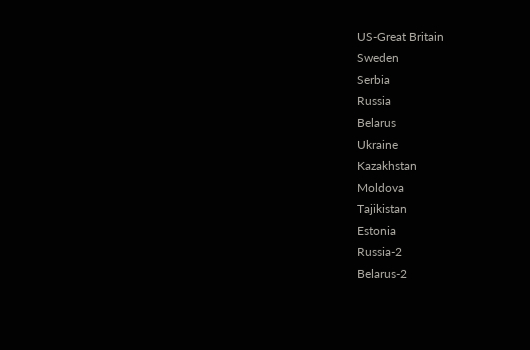US-Great Britain
Sweden
Serbia
Russia
Belarus
Ukraine
Kazakhstan
Moldova
Tajikistan
Estonia
Russia-2
Belarus-2